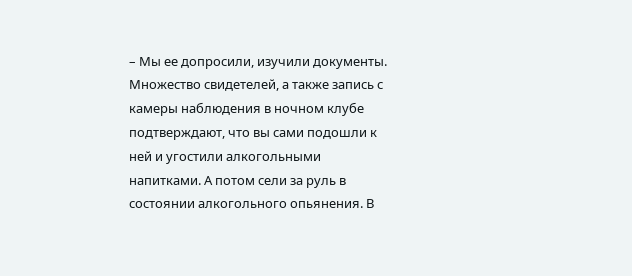– Мы ее допросили, изучили документы. Множество свидетелей, а также запись с камеры наблюдения в ночном клубе подтверждают, что вы сами подошли к ней и угостили алкогольными напитками. А потом сели за руль в состоянии алкогольного опьянения. В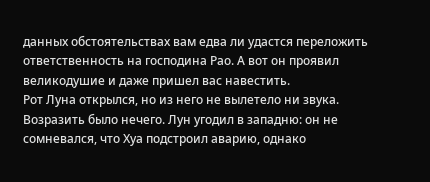данных обстоятельствах вам едва ли удастся переложить ответственность на господина Рао. А вот он проявил великодушие и даже пришел вас навестить.
Рот Луна открылся, но из него не вылетело ни звука. Возразить было нечего. Лун угодил в западню: он не сомневался, что Хуа подстроил аварию, однако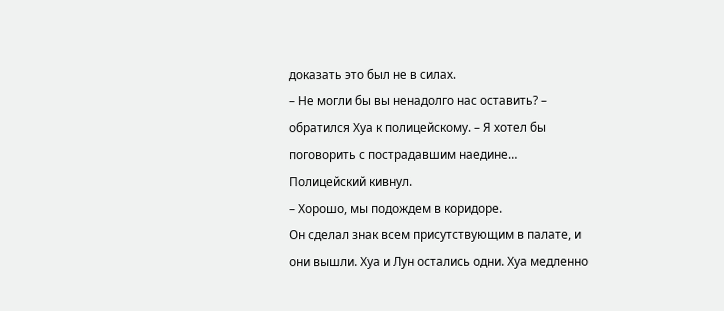доказать это был не в силах.
– Не могли бы вы ненадолго нас оставить? – обратился Хуа к полицейскому. – Я хотел бы поговорить с пострадавшим наедине…
Полицейский кивнул.
– Хорошо, мы подождем в коридоре.
Он сделал знак всем присутствующим в палате, и они вышли. Хуа и Лун остались одни. Хуа медленно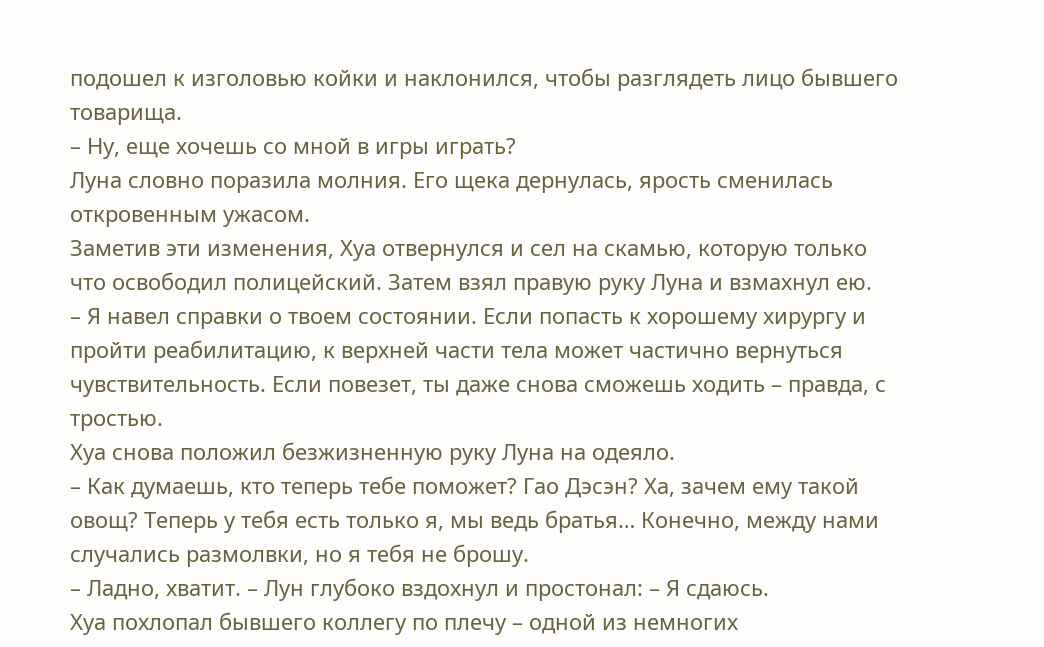подошел к изголовью койки и наклонился, чтобы разглядеть лицо бывшего товарища.
– Ну, еще хочешь со мной в игры играть?
Луна словно поразила молния. Его щека дернулась, ярость сменилась откровенным ужасом.
Заметив эти изменения, Хуа отвернулся и сел на скамью, которую только что освободил полицейский. Затем взял правую руку Луна и взмахнул ею.
– Я навел справки о твоем состоянии. Если попасть к хорошему хирургу и пройти реабилитацию, к верхней части тела может частично вернуться чувствительность. Если повезет, ты даже снова сможешь ходить – правда, с тростью.
Хуа снова положил безжизненную руку Луна на одеяло.
– Как думаешь, кто теперь тебе поможет? Гао Дэсэн? Ха, зачем ему такой овощ? Теперь у тебя есть только я, мы ведь братья… Конечно, между нами случались размолвки, но я тебя не брошу.
– Ладно, хватит. – Лун глубоко вздохнул и простонал: – Я сдаюсь.
Хуа похлопал бывшего коллегу по плечу – одной из немногих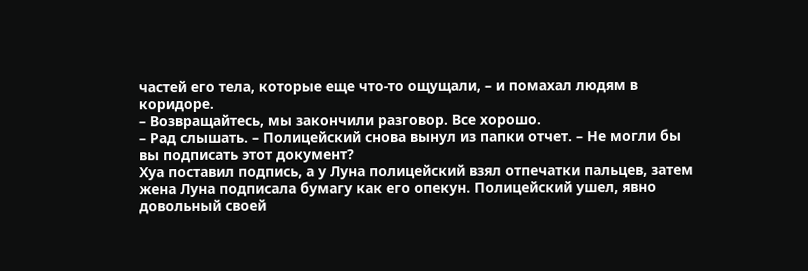частей его тела, которые еще что-то ощущали, – и помахал людям в коридоре.
– Возвращайтесь, мы закончили разговор. Все хорошо.
– Рад слышать. – Полицейский снова вынул из папки отчет. – Не могли бы вы подписать этот документ?
Хуа поставил подпись, а у Луна полицейский взял отпечатки пальцев, затем жена Луна подписала бумагу как его опекун. Полицейский ушел, явно довольный своей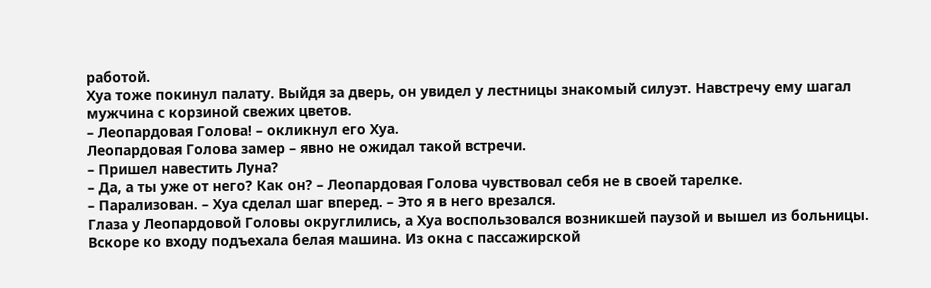работой.
Хуа тоже покинул палату. Выйдя за дверь, он увидел у лестницы знакомый силуэт. Навстречу ему шагал мужчина с корзиной свежих цветов.
– Леопардовая Голова! – окликнул его Хуа.
Леопардовая Голова замер – явно не ожидал такой встречи.
– Пришел навестить Луна?
– Да, а ты уже от него? Как он? – Леопардовая Голова чувствовал себя не в своей тарелке.
– Парализован. – Хуа сделал шаг вперед. – Это я в него врезался.
Глаза у Леопардовой Головы округлились, а Хуа воспользовался возникшей паузой и вышел из больницы.
Вскоре ко входу подъехала белая машина. Из окна с пассажирской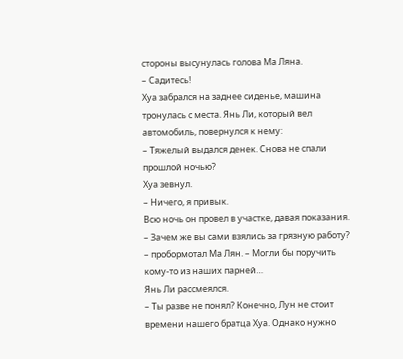стороны высунулась голова Ма Ляна.
– Садитесь!
Хуа забрался на заднее сиденье, машина тронулась с места. Янь Ли, который вел автомобиль, повернулся к нему:
– Тяжелый выдался денек. Снова не спали прошлой ночью?
Хуа зевнул.
– Ничего, я привык.
Всю ночь он провел в участке, давая показания.
– Зачем же вы сами взялись за грязную работу? – пробормотал Ма Лян. – Могли бы поручить кому-то из наших парней…
Янь Ли рассмеялся.
– Ты разве не понял? Конечно, Лун не стоит времени нашего братца Хуа. Однако нужно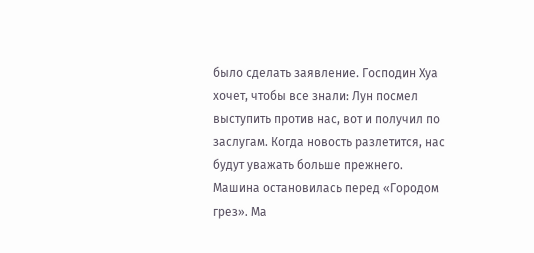было сделать заявление. Господин Хуа хочет, чтобы все знали: Лун посмел выступить против нас, вот и получил по заслугам. Когда новость разлетится, нас будут уважать больше прежнего.
Машина остановилась перед «Городом грез». Ма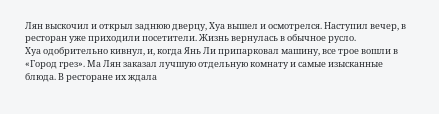Лян выскочил и открыл заднюю дверцу, Хуа вышел и осмотрелся. Наступил вечер, в ресторан уже приходили посетители. Жизнь вернулась в обычное русло.
Хуа одобрительно кивнул, и, когда Янь Ли припарковал машину, все трое вошли в «Город грез». Ма Лян заказал лучшую отдельную комнату и самые изысканные блюда. В ресторане их ждала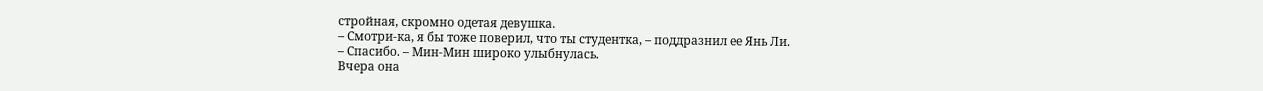стройная, скромно одетая девушка.
– Смотри-ка, я бы тоже поверил, что ты студентка, – поддразнил ее Янь Ли.
– Спасибо. – Мин-Мин широко улыбнулась.
Вчера она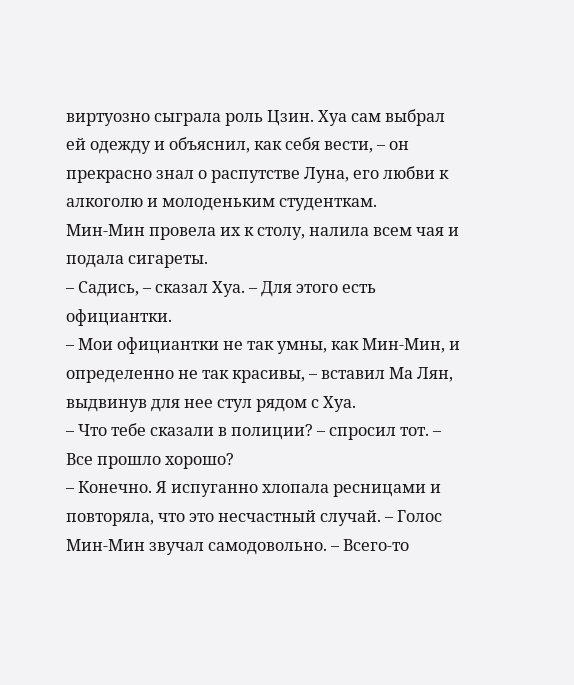виртуозно сыграла роль Цзин. Хуа сам выбрал ей одежду и объяснил, как себя вести, – он прекрасно знал о распутстве Луна, его любви к алкоголю и молоденьким студенткам.
Мин-Мин провела их к столу, налила всем чая и подала сигареты.
– Садись, – сказал Хуа. – Для этого есть официантки.
– Мои официантки не так умны, как Мин-Мин, и определенно не так красивы, – вставил Ма Лян, выдвинув для нее стул рядом с Хуа.
– Что тебе сказали в полиции? – спросил тот. – Все прошло хорошо?
– Конечно. Я испуганно хлопала ресницами и повторяла, что это несчастный случай. – Голос Мин-Мин звучал самодовольно. – Всего-то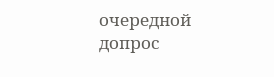очередной допрос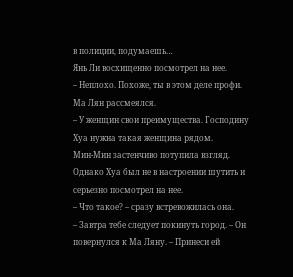в полиции, подумаешь…
Янь Ли восхищенно посмотрел на нее.
– Неплохо. Похоже, ты в этом деле профи.
Ма Лян рассмеялся.
– У женщин свои преимущества. Господину Хуа нужна такая женщина рядом.
Мин-Мин застенчиво потупила взгляд. Однако Хуа был не в настроении шутить и серьезно посмотрел на нее.
– Что такое? – сразу встревожилась она.
– Завтра тебе следует покинуть город. – Он повернулся к Ма Ляну. – Принеси ей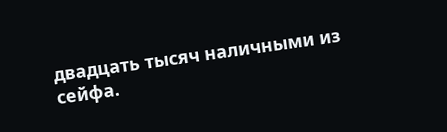двадцать тысяч наличными из сейфа.